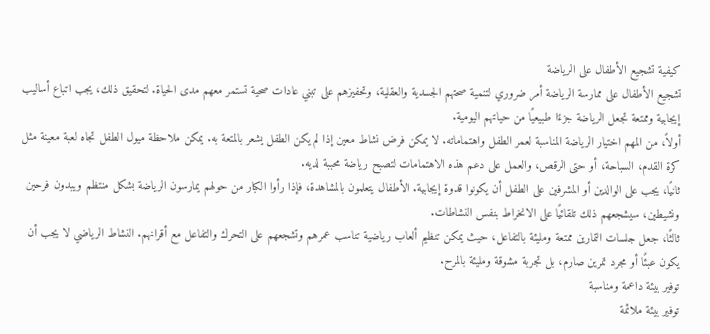كيفية تشجيع الأطفال على الرياضة
تشجيع الأطفال على ممارسة الرياضة أمر ضروري لتنمية صحتهم الجسدية والعقلية، وتحفيزهم على تبني عادات صحية تستمر معهم مدى الحياة. لتحقيق ذلك، يجب اتباع أساليب إيجابية وممتعة تجعل الرياضة جزءًا طبيعيًا من حياتهم اليومية.
أولاً، من المهم اختيار الرياضة المناسبة لعمر الطفل واهتماماته. لا يمكن فرض نشاط معين إذا لم يكن الطفل يشعر بالمتعة به. يمكن ملاحظة ميول الطفل تجاه لعبة معينة مثل كرة القدم، السباحة، أو حتى الرقص، والعمل على دعم هذه الاهتمامات لتصبح رياضة محببة لديه.
ثانيًا، يجب على الوالدين أو المشرفين على الطفل أن يكونوا قدوة إيجابية. الأطفال يتعلمون بالمشاهدة، فإذا رأوا الكبار من حولهم يمارسون الرياضة بشكل منتظم ويبدون فرحين ونشيطين، سيشجعهم ذلك تلقائيًا على الانخراط بنفس النشاطات.
ثالثًا، جعل جلسات التمارين ممتعة ومليئة بالتفاعل، حيث يمكن تنظيم ألعاب رياضية تناسب عمرهم وتشجعهم على التحرك والتفاعل مع أقرانهم. النشاط الرياضي لا يجب أن يكون عبئًا أو مجرد تمرين صارم، بل تجربة مشوقة ومليئة بالمرح.
توفير بيئة داعمة ومناسبة
توفير بيئة ملائمة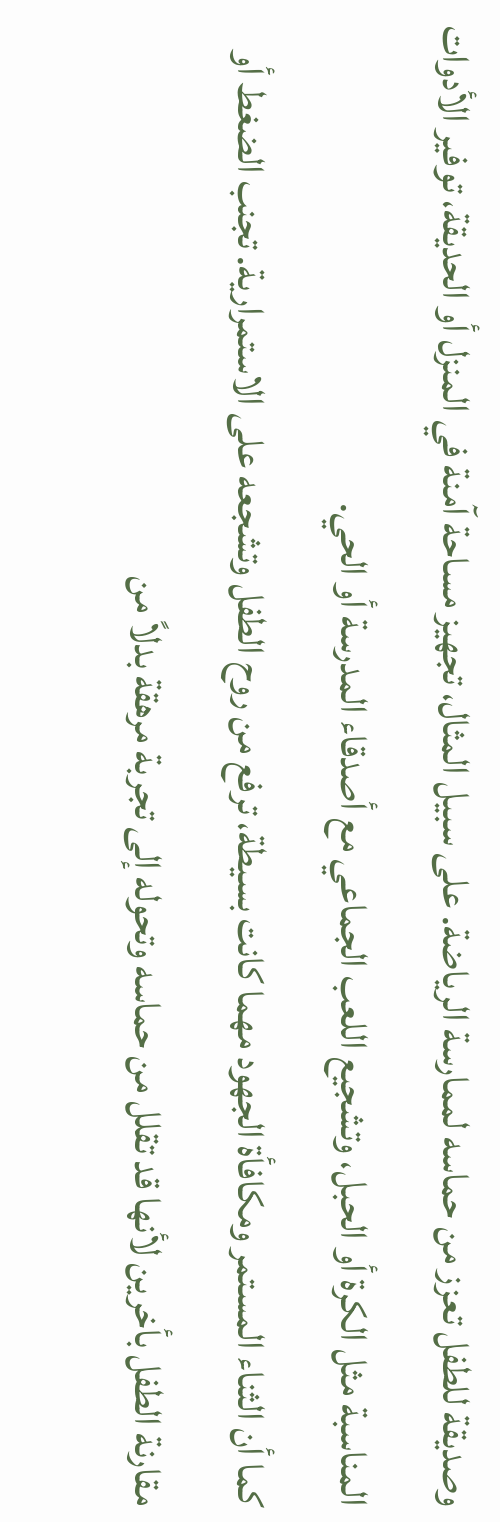وصديقة للطفل تعزز من حماسه لممارسة الرياضة. على سبيل المثال، تجهيز مساحة آمنة في المنزل أو الحديقة، توفير الأدوات المناسبة مثل الكرة أو الحبل، وتشجيع اللعب الجماعي مع أصدقاء المدرسة أو الحي.
كما أن الثناء المستمر ومكافأة الجهود مهما كانت بسيطة، ترفع من روح الطفل وتشجعه على الاستمرارية. تجنب الضغط أو مقارنة الطفل بأخرين لأنها قد تقلل من حماسه وتحوله إلى تجربة مرهقة بدلاً من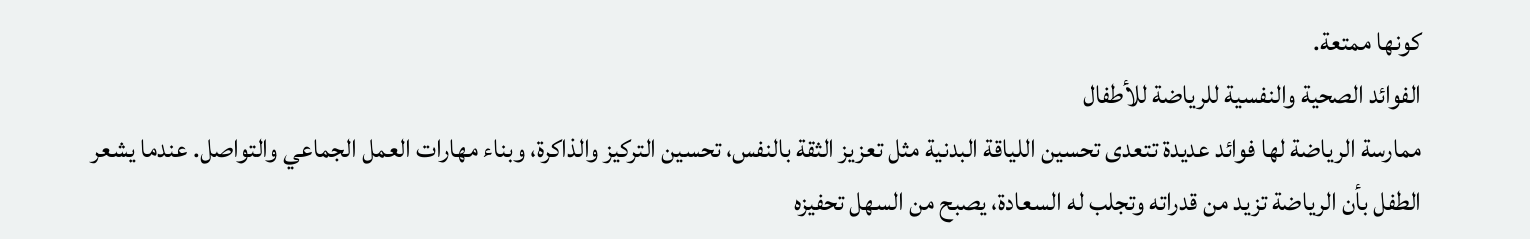كونها ممتعة.
الفوائد الصحية والنفسية للرياضة للأطفال
ممارسة الرياضة لها فوائد عديدة تتعدى تحسين اللياقة البدنية مثل تعزيز الثقة بالنفس، تحسين التركيز والذاكرة، وبناء مهارات العمل الجماعي والتواصل. عندما يشعر الطفل بأن الرياضة تزيد من قدراته وتجلب له السعادة، يصبح من السهل تحفيزه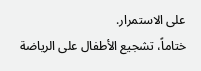على الاستمرار.
ختاماً، تشجيع الأطفال على الرياضة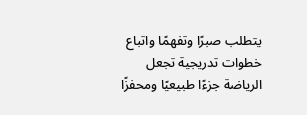يتطلب صبرًا وتفهمًا واتباع خطوات تدريجية تجعل الرياضة جزءًا طبيعيًا ومحفزًا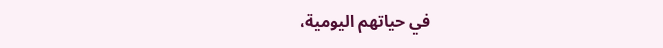في حياتهم اليومية،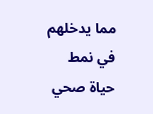مما يدخلهم في نمط حياة صحي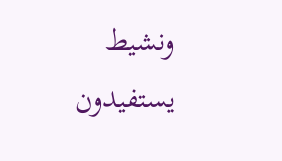ونشيط يستفيدون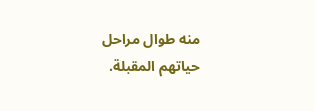منه طوال مراحل حياتهم المقبلة.